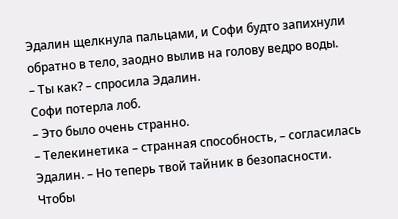Эдалин щелкнула пальцами, и Софи будто запихнули обратно в тело, заодно вылив на голову ведро воды.
– Ты как? – спросила Эдалин.
Софи потерла лоб.
– Это было очень странно.
– Телекинетика – странная способность, – согласилась Эдалин. – Но теперь твой тайник в безопасности. Чтобы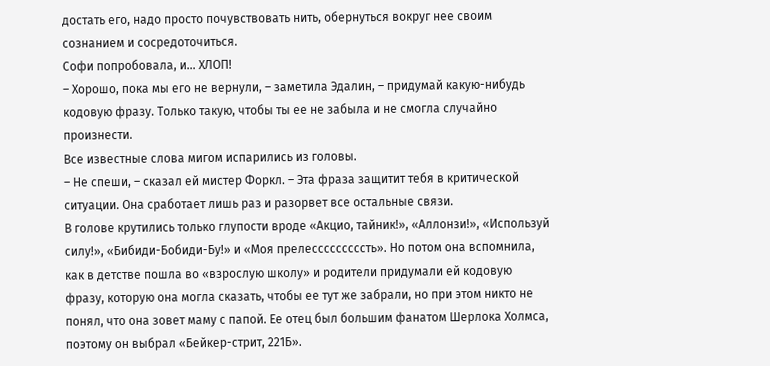достать его, надо просто почувствовать нить, обернуться вокруг нее своим сознанием и сосредоточиться.
Софи попробовала, и… ХЛОП!
– Хорошо, пока мы его не вернули, – заметила Эдалин, – придумай какую-нибудь кодовую фразу. Только такую, чтобы ты ее не забыла и не смогла случайно произнести.
Все известные слова мигом испарились из головы.
– Не спеши, – сказал ей мистер Форкл. – Эта фраза защитит тебя в критической ситуации. Она сработает лишь раз и разорвет все остальные связи.
В голове крутились только глупости вроде «Акцио, тайник!», «Аллонзи!», «Используй силу!», «Бибиди-Бобиди-Бу!» и «Моя прелесссссссссть». Но потом она вспомнила, как в детстве пошла во «взрослую школу» и родители придумали ей кодовую фразу, которую она могла сказать, чтобы ее тут же забрали, но при этом никто не понял, что она зовет маму с папой. Ее отец был большим фанатом Шерлока Холмса, поэтому он выбрал «Бейкер-стрит, 221Б».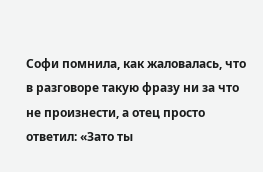Софи помнила, как жаловалась, что в разговоре такую фразу ни за что не произнести, а отец просто ответил: «Зато ты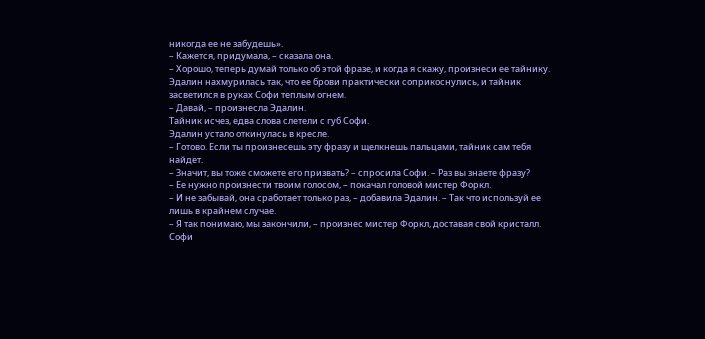никогда ее не забудешь».
– Кажется, придумала, – сказала она.
– Хорошо, теперь думай только об этой фразе, и когда я скажу, произнеси ее тайнику.
Эдалин нахмурилась так, что ее брови практически соприкоснулись, и тайник засветился в руках Софи теплым огнем.
– Давай, – произнесла Эдалин.
Тайник исчез, едва слова слетели с губ Софи.
Эдалин устало откинулась в кресле.
– Готово. Если ты произнесешь эту фразу и щелкнешь пальцами, тайник сам тебя найдет.
– Значит, вы тоже сможете его призвать? – спросила Софи. – Раз вы знаете фразу?
– Ее нужно произнести твоим голосом, – покачал головой мистер Форкл.
– И не забывай, она сработает только раз, – добавила Эдалин. – Так что используй ее лишь в крайнем случае.
– Я так понимаю, мы закончили, – произнес мистер Форкл, доставая свой кристалл.
Софи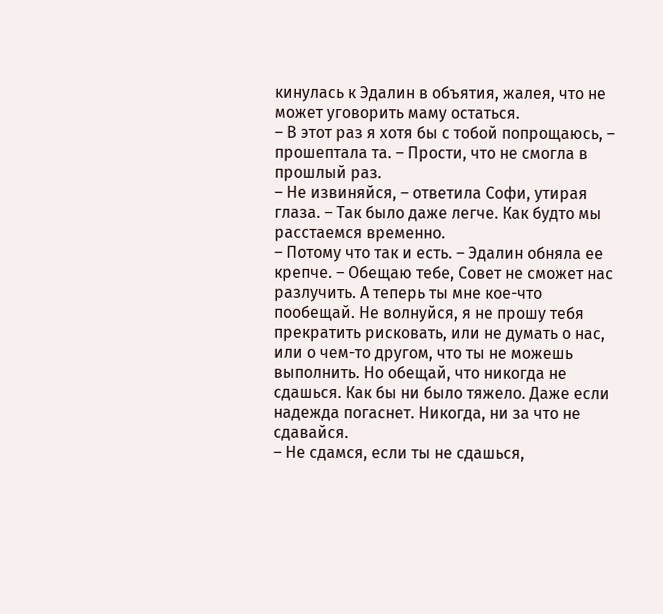кинулась к Эдалин в объятия, жалея, что не может уговорить маму остаться.
– В этот раз я хотя бы с тобой попрощаюсь, – прошептала та. – Прости, что не смогла в прошлый раз.
– Не извиняйся, – ответила Софи, утирая глаза. – Так было даже легче. Как будто мы расстаемся временно.
– Потому что так и есть. – Эдалин обняла ее крепче. – Обещаю тебе, Совет не сможет нас разлучить. А теперь ты мне кое-что пообещай. Не волнуйся, я не прошу тебя прекратить рисковать, или не думать о нас, или о чем-то другом, что ты не можешь выполнить. Но обещай, что никогда не сдашься. Как бы ни было тяжело. Даже если надежда погаснет. Никогда, ни за что не сдавайся.
– Не сдамся, если ты не сдашься,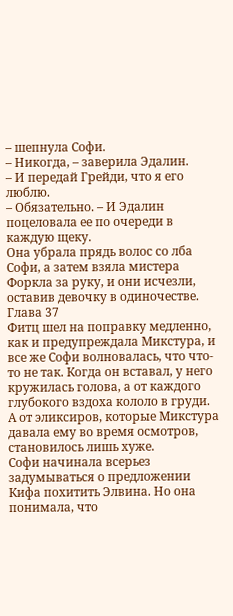– шепнула Софи.
– Никогда, – заверила Эдалин.
– И передай Грейди, что я его люблю.
– Обязательно. – И Эдалин поцеловала ее по очереди в каждую щеку.
Она убрала прядь волос со лба Софи, а затем взяла мистера Форкла за руку, и они исчезли, оставив девочку в одиночестве.
Глава 37
Фитц шел на поправку медленно, как и предупреждала Микстура, и все же Софи волновалась, что что-то не так. Когда он вставал, у него кружилась голова, а от каждого глубокого вздоха кололо в груди. А от эликсиров, которые Микстура давала ему во время осмотров, становилось лишь хуже.
Софи начинала всерьез задумываться о предложении Кифа похитить Элвина. Но она понимала, что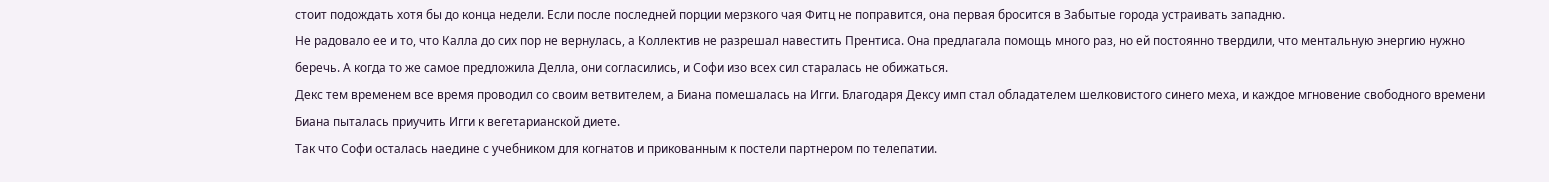стоит подождать хотя бы до конца недели. Если после последней порции мерзкого чая Фитц не поправится, она первая бросится в Забытые города устраивать западню.
Не радовало ее и то, что Калла до сих пор не вернулась, а Коллектив не разрешал навестить Прентиса. Она предлагала помощь много раз, но ей постоянно твердили, что ментальную энергию нужно беречь. А когда то же самое предложила Делла, они согласились, и Софи изо всех сил старалась не обижаться.
Декс тем временем все время проводил со своим ветвителем, а Биана помешалась на Игги. Благодаря Дексу имп стал обладателем шелковистого синего меха, и каждое мгновение свободного времени Биана пыталась приучить Игги к вегетарианской диете.
Так что Софи осталась наедине с учебником для когнатов и прикованным к постели партнером по телепатии.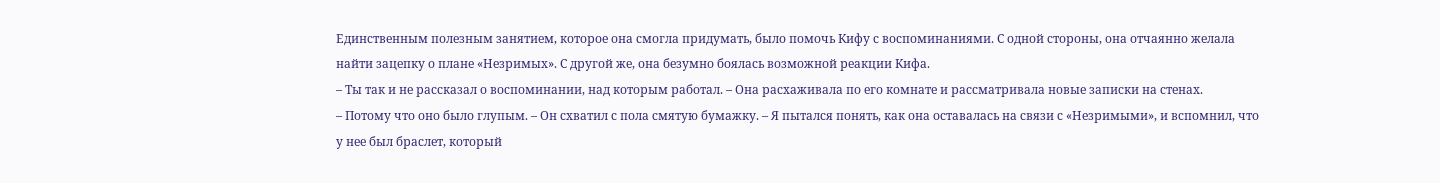Единственным полезным занятием, которое она смогла придумать, было помочь Кифу с воспоминаниями. С одной стороны, она отчаянно желала найти зацепку о плане «Незримых». С другой же, она безумно боялась возможной реакции Кифа.
– Ты так и не рассказал о воспоминании, над которым работал. – Она расхаживала по его комнате и рассматривала новые записки на стенах.
– Потому что оно было глупым. – Он схватил с пола смятую бумажку. – Я пытался понять, как она оставалась на связи с «Незримыми», и вспомнил, что у нее был браслет, который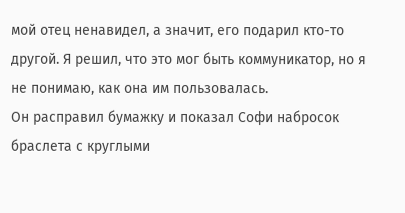мой отец ненавидел, а значит, его подарил кто-то другой. Я решил, что это мог быть коммуникатор, но я не понимаю, как она им пользовалась.
Он расправил бумажку и показал Софи набросок браслета с круглыми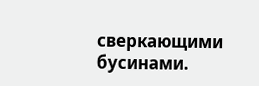сверкающими бусинами.